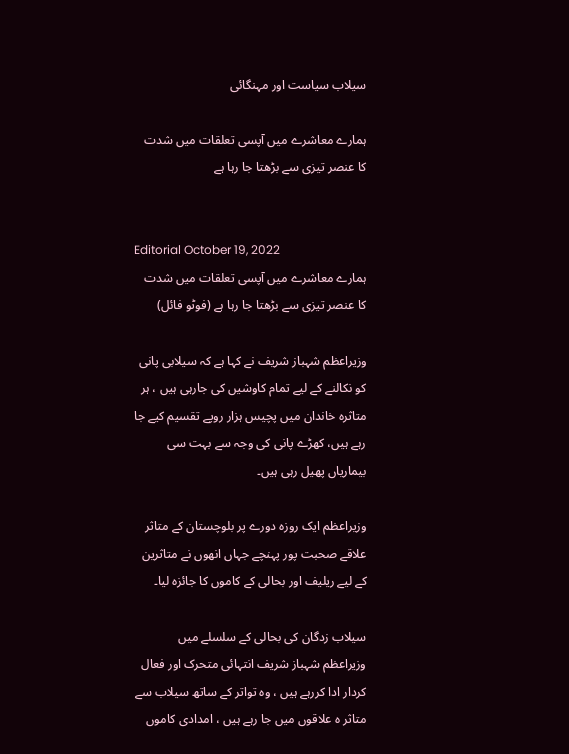سیلاب سیاست اور مہنگائی

ہمارے معاشرے میں آپسی تعلقات میں شدت کا عنصر تیزی سے بڑھتا جا رہا ہے


Editorial October 19, 2022
ہمارے معاشرے میں آپسی تعلقات میں شدت کا عنصر تیزی سے بڑھتا جا رہا ہے (فوٹو فائل)

وزیراعظم شہباز شریف نے کہا ہے کہ سیلابی پانی کو نکالنے کے لیے تمام کاوشیں کی جارہی ہیں ، ہر متاثرہ خاندان میں پچیس ہزار روپے تقسیم کیے جا رہے ہیں، کھڑے پانی کی وجہ سے بہت سی بیماریاں پھیل رہی ہیں۔

وزیراعظم ایک روزہ دورے پر بلوچستان کے متاثر علاقے صحبت پور پہنچے جہاں انھوں نے متاثرین کے لیے ریلیف اور بحالی کے کاموں کا جائزہ لیا۔

سیلاب زدگان کی بحالی کے سلسلے میں وزیراعظم شہباز شریف انتہائی متحرک اور فعال کردار ادا کررہے ہیں ، وہ تواتر کے ساتھ سیلاب سے متاثر ہ علاقوں میں جا رہے ہیں ، امدادی کاموں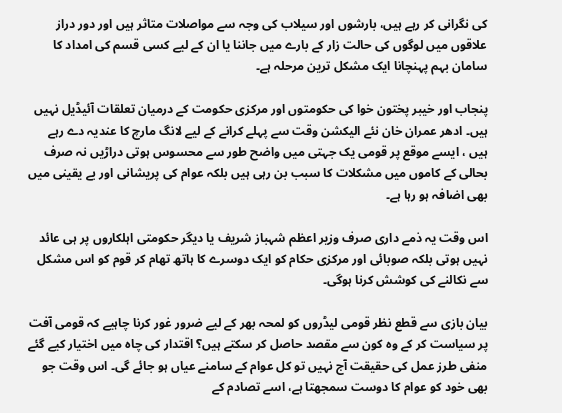کی نگرانی کر رہے ہیں، بارشوں اور سیلاب کی وجہ سے مواصلات متاثر ہیں اور دور دراز علاقوں میں لوگوں کی حالت زار کے بارے میں جاننا یا ان کے لیے کسی قسم کی امداد کا سامان بہم پہنچانا ایک مشکل ترین مرحلہ ہے۔

پنجاب اور خیبر پختون خوا کی حکومتوں اور مرکزی حکومت کے درمیان تعلقات آئیڈیل نہیں ہیں۔ ادھر عمران خان نئے الیکشن وقت سے پہلے کرانے کے لیے لانگ مارچ کا عندیہ دے رہے ہیں ، ایسے موقع پر قومی یک جہتی میں واضح طور سے محسوس ہوتی دراڑیں نہ صرف بحالی کے کاموں میں مشکلات کا سبب بن رہی ہیں بلکہ عوام کی پریشانی اور بے یقینی میں بھی اضافہ ہو رہا ہے۔

اس وقت یہ ذمے داری صرف وزیر اعظم شہباز شریف یا دیگر حکومتی اہلکاروں پر ہی عائد نہیں ہوتی بلکہ صوبائی اور مرکزی حکام کو ایک دوسرے کا ہاتھ تھام کر قوم کو اس مشکل سے نکالنے کی کوشش کرنا ہوگی۔

بیان بازی سے قطع نظر قومی لیڈروں کو لمحہ بھر کے لیے ضرور غور کرنا چاہیے کہ قومی آفت پر سیاست کر کے وہ کون سے مقصد حاصل کر سکتے ہیں؟ اقتدار کی چاہ میں اختیار کیے گئے منفی طرز عمل کی حقیقت آج نہیں تو کل عوام کے سامنے عیاں ہو جائے گی۔ اس وقت جو بھی خود کو عوام کا دوست سمجھتا ہے، اسے تصادم کے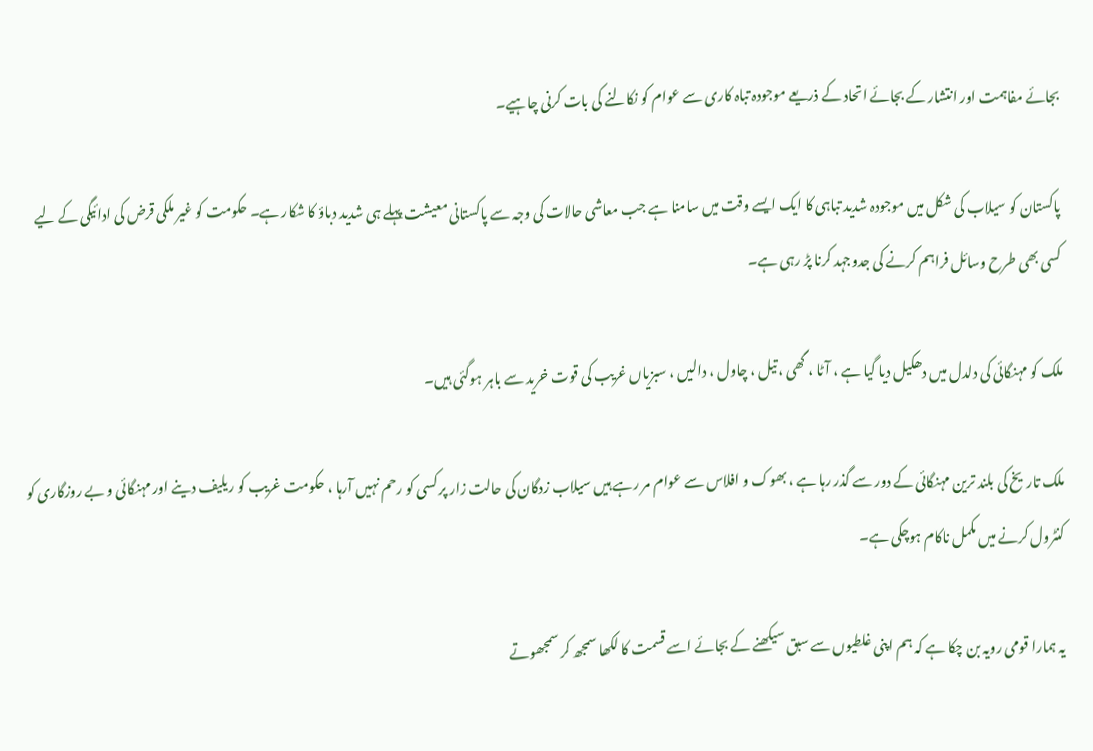بجائے مفاہمت اور انتشار کے بجائے اتحاد کے ذریعے موجودہ تباہ کاری سے عوام کو نکالنے کی بات کرنی چاہیے۔

پاکستان کو سیلاب کی شکل میں موجودہ شدید تباہی کا ایک ایسے وقت میں سامنا ہے جب معاشی حالات کی وجہ سے پاکستانی معیشت پہلے ہی شدید دباؤ کا شکار ہے۔ حکومت کو غیر ملکی قرض کی ادائیگی کے لیے کسی بھی طرح وسائل فراہم کرنے کی جدوجہد کرنا پڑ رہی ہے۔

ملک کو مہنگائی کی دلدل میں دھکیل دیا گیا ہے ، آٹا ، گھی ، تیل ، چاول ، دالیں ، سبزیاں غریب کی قوت خرید سے باہر ہوگئی ہیں۔

ملک تاریخ کی بلند ترین مہنگائی کے دور سے گذر رہا ہے ، بھوک و افلاس سے عوام مر رہے ہیں سیلاب زدگان کی حالت زار پر کسی کو رحم نہیں آرہا ، حکومت غریب کو ریلیف دینے اور مہنگائی و بے روزگاری کو کنٹرول کرنے میں مکمل ناکام ہوچکی ہے۔

یہ ہمارا قومی رویہ بن چکا ہے کہ ہم اپنی غلطیوں سے سبق سیکھنے کے بجائے اسے قسمت کا لکھا سمجھ کر سمجھوتے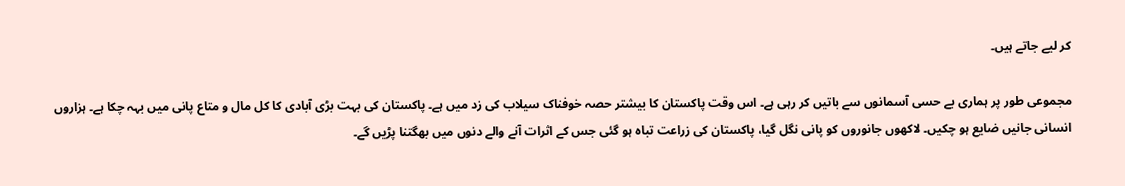کر لیے جاتے ہیں۔

مجموعی طور پر ہماری بے حسی آسمانوں سے باتیں کر رہی ہے۔ اس وقت پاکستان کا بیشتر حصہ خوفناک سیلاب کی زد میں ہے۔ پاکستان کی بہت بڑی آبادی کا کل مال و متاع پانی میں بہہ چکا ہے۔ ہزاروں انسانی جانیں ضایع ہو چکیں۔ لاکھوں جانوروں کو پانی نگل گیا، پاکستان کی زراعت تباہ ہو گئی جس کے اثرات آنے والے دنوں میں بھگتنا پڑیں گے۔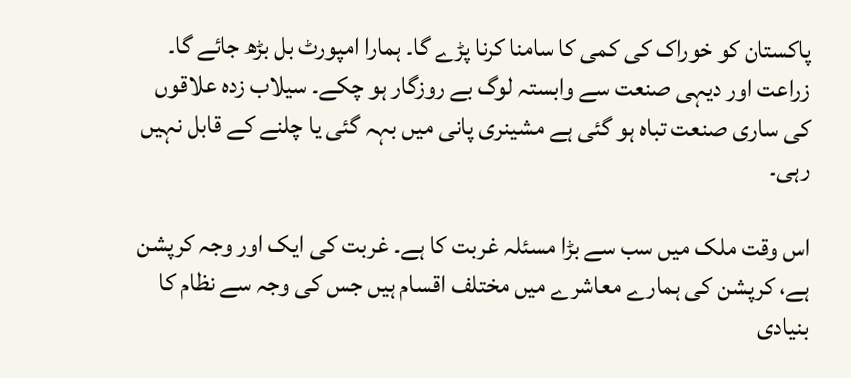پاکستان کو خوراک کی کمی کا سامنا کرنا پڑے گا۔ ہمارا امپورٹ بل بڑھ جائے گا۔ زراعت اور دیہی صنعت سے وابستہ لوگ بے روزگار ہو چکے۔ سیلاب زدہ علاقوں کی ساری صنعت تباہ ہو گئی ہے مشینری پانی میں بہہ گئی یا چلنے کے قابل نہیں رہی۔

اس وقت ملک میں سب سے بڑا مسئلہ غربت کا ہے۔ غربت کی ایک اور وجہ کرپشن ہے، کرپشن کی ہمارے معاشرے میں مختلف اقسام ہیں جس کی وجہ سے نظام کا بنیادی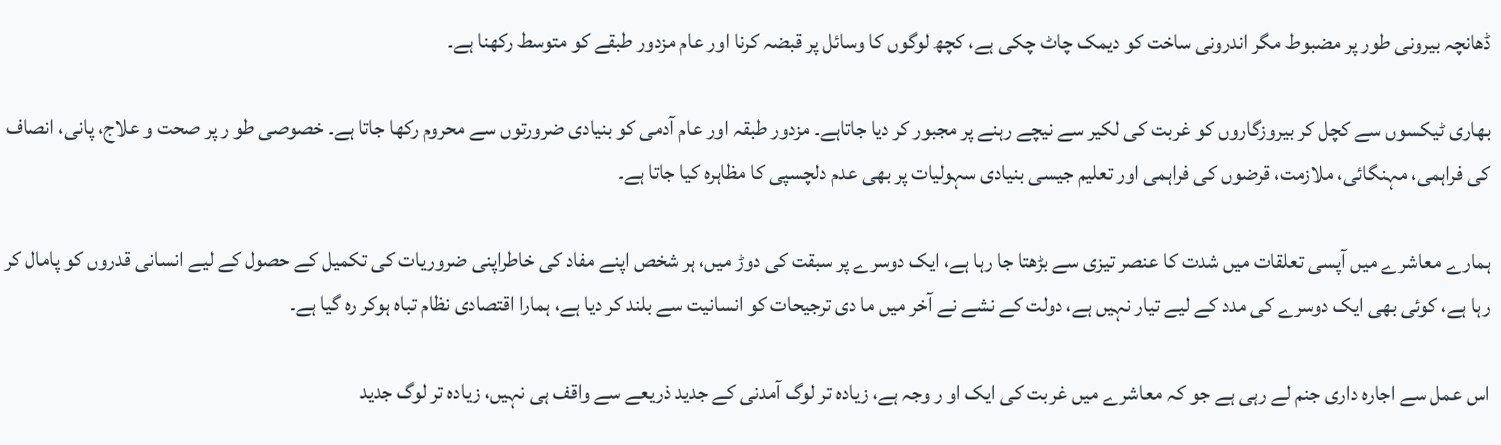ڈھانچہ بیرونی طور پر مضبوط مگر اندرونی ساخت کو دیمک چاٹ چکی ہے، کچھ لوگوں کا وسائل پر قبضہ کرنا اور عام مزدور طبقے کو متوسط رکھنا ہے۔

بھاری ٹیکسوں سے کچل کر بیروزگاروں کو غربت کی لکیر سے نیچے رہنے پر مجبور کر دیا جاتاہے۔ مزدور طبقہ اور عام آدمی کو بنیادی ضرورتوں سے محروم رکھا جاتا ہے۔ خصوصی طو ر پر صحت و علاج، پانی، انصاف کی فراہمی، مہنگائی، ملازمت، قرضوں کی فراہمی اور تعلیم جیسی بنیادی سہولیات پر بھی عدم دلچسپی کا مظاہرہ کیا جاتا ہے۔

ہمارے معاشرے میں آپسی تعلقات میں شدت کا عنصر تیزی سے بڑھتا جا رہا ہے، ایک دوسرے پر سبقت کی دوڑ میں، ہر شخص اپنے مفاد کی خاطراپنی ضروریات کی تکمیل کے حصول کے لیے انسانی قدروں کو پامال کر رہا ہے، کوئی بھی ایک دوسرے کی مدد کے لیے تیار نہیں ہے، دولت کے نشے نے آخر میں ما دی ترجیحات کو انسانیت سے بلند کر دیا ہے، ہمارا اقتصادی نظام تباہ ہوکر رہ گیا ہے۔

اس عمل سے اجارہ داری جنم لے رہی ہے جو کہ معاشرے میں غربت کی ایک او ر وجہ ہے، زیادہ تر لوگ آمدنی کے جدید ذریعے سے واقف ہی نہیں، زیادہ تر لوگ جدید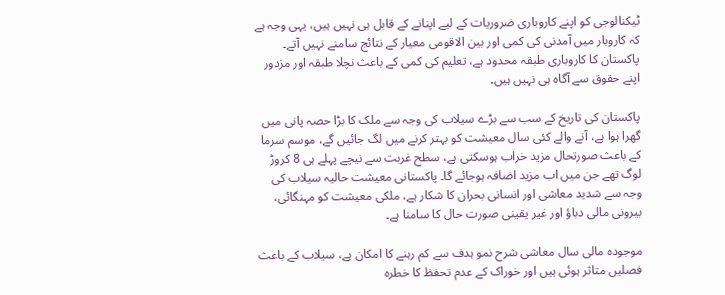ٹیکنالوجی کو اپنے کاروباری ضروریات کے لیے اپنانے کے قابل ہی نہیں ہیں، یہی وجہ ہے کہ کاروبار میں آمدنی کی کمی اور بین الاقومی معیار کے نتائج سامنے نہیں آتے۔ پاکستان کا کاروباری طبقہ محدود ہے، تعلیم کی کمی کے باعث نچلا طبقہ اور مزدور اپنے حقوق سے آگاہ ہی نہیں ہیں۔

پاکستان کی تاریخ کے سب سے بڑے سیلاب کی وجہ سے ملک کا بڑا حصہ پانی میں گھرا ہوا ہے، آنے والے کئی سال معیشت کو بہتر کرنے میں لگ جائیں گے، موسم سرما کے باعث صورتحال مزید خراب ہوسکتی ہے، سطح غربت سے نیچے پہلے ہی 8 کروڑ لوگ تھے جن میں اب مزید اضافہ ہوجائے گا۔ پاکستانی معیشت حالیہ سیلاب کی وجہ سے شدید معاشی اور انسانی بحران کا شکار ہے، ملکی معیشت کو مہنگائی، بیرونی مالی دباؤ اور غیر یقینی صورت حال کا سامنا ہے۔

موجودہ مالی سال معاشی شرح نمو ہدف سے کم رہنے کا امکان ہے، سیلاب کے باعث فصلیں متاثر ہوئی ہیں اور خوراک کے عدم تحفظ کا خطرہ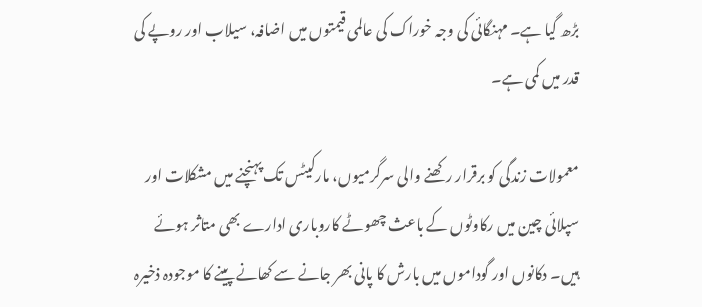بڑھ گیا ہے۔ مہنگائی کی وجہ خوراک کی عالمی قیمتوں میں اضافہ، سیلاب اور روپے کی قدر میں کمی ہے۔

معمولات زندگی کو برقرار رکھنے والی سرگرمیوں، مارکیٹس تک پہنچنے میں مشکلات اور سپلائی چین میں رکاوٹوں کے باعث چھوٹے کاروباری ادارے بھی متاثر ہوئے ہیں۔ دکانوں اور گوداموں میں بارش کا پانی بھر جانے سے کھانے پینے کا موجودہ ذخیرہ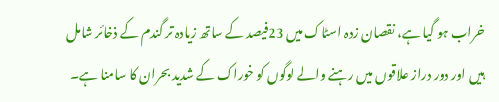خراب ہو گیا ہے، نقصان زدہ اسٹاک میں 23فیصد کے ساتھ زیادہ تر گندم کے ذخائر شامل ہیں اور دور دراز علاقوں میں رہنے والے لوگوں کو خوراک کے شدید بحران کا سامنا ہے۔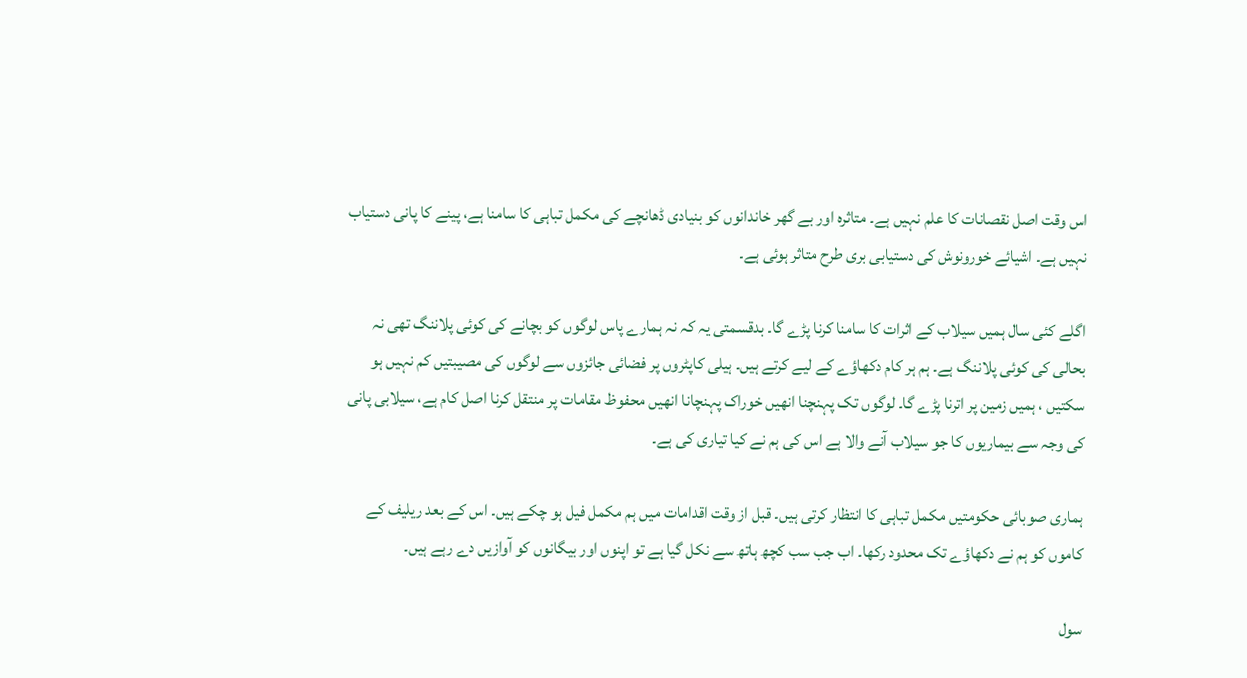اس وقت اصل نقصانات کا علم نہیں ہے۔ متاثرہ اور بے گھر خاندانوں کو بنیادی ڈھانچے کی مکمل تباہی کا سامنا ہے، پینے کا پانی دستیاب نہیں ہے۔ اشیائے خورونوش کی دستیابی بری طرح متاثر ہوئی ہے۔

اگلے کئی سال ہمیں سیلاب کے اثرات کا سامنا کرنا پڑے گا۔ بدقسمتی یہ کہ نہ ہمارے پاس لوگوں کو بچانے کی کوئی پلاننگ تھی نہ بحالی کی کوئی پلاننگ ہے۔ ہم ہر کام دکھاؤے کے لیے کرتے ہیں۔ ہیلی کاپٹروں پر فضائی جائزوں سے لوگوں کی مصیبتیں کم نہیں ہو سکتیں ، ہمیں زمین پر اترنا پڑے گا۔ لوگوں تک پہنچنا انھیں خوراک پہنچانا انھیں محفوظ مقامات پر منتقل کرنا اصل کام ہے، سیلابی پانی کی وجہ سے بیماریوں کا جو سیلاب آنے والا ہے اس کی ہم نے کیا تیاری کی ہے۔

ہماری صوبائی حکومتیں مکمل تباہی کا انتظار کرتی ہیں۔ قبل از وقت اقدامات میں ہم مکمل فیل ہو چکے ہیں۔ اس کے بعد ریلیف کے کاموں کو ہم نے دکھاؤے تک محدود رکھا۔ اب جب سب کچھ ہاتھ سے نکل گیا ہے تو اپنوں اور بیگانوں کو آوازیں دے رہے ہیں۔

سول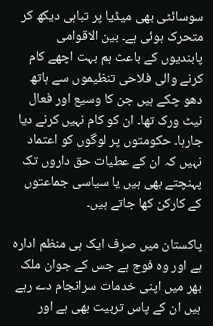سوسائٹی بھی میڈیا پر تباہی دیکھ کر متحرک ہوئی ہے۔ بین الاقوامی پابندیوں کے باعث ہم بہت اچھے کام کرنے والی فلاحی تنظیموں سے ہاتھ دھو چکے ہیں جن کا وسیع اور فعال نیٹ ورک تھا۔ ان کو کام نہیں کرنے دیا جارہا۔ حکومتوں پر لوگوں کو اعتماد نہیں کہ ان کے عطیات حق داروں تک پہنچتے بھی ہیں یا سیاسی جماعتوں کے کارکن کھا جاتے ہیں۔

پاکستان میں صرف ایک ہی منظم ادارہ ہے اور وہ فوج ہے جس کے جوان ملک بھر میں اپنی خدمات سرانجام دے رہے ہیں ان کے پاس تربیت بھی ہے اور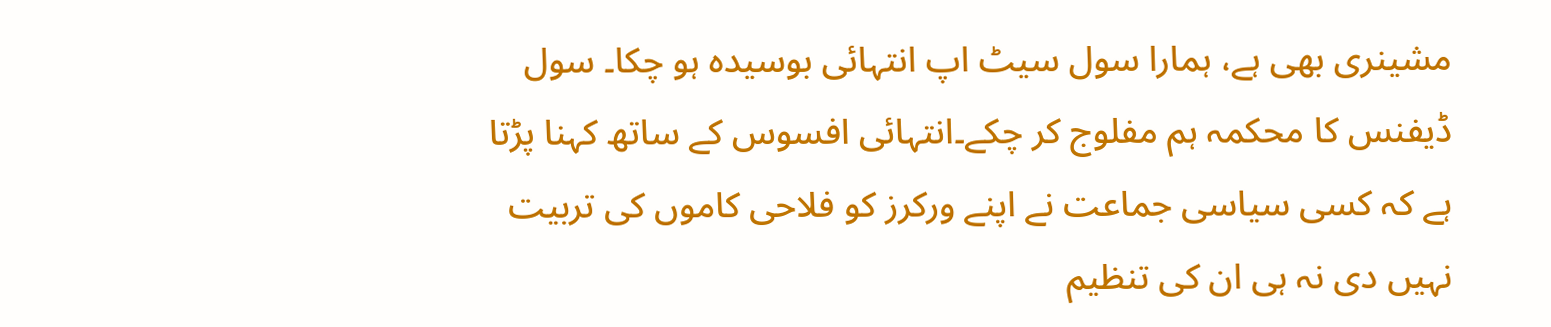مشینری بھی ہے، ہمارا سول سیٹ اپ انتہائی بوسیدہ ہو چکا۔ سول ڈیفنس کا محکمہ ہم مفلوج کر چکے۔انتہائی افسوس کے ساتھ کہنا پڑتا ہے کہ کسی سیاسی جماعت نے اپنے ورکرز کو فلاحی کاموں کی تربیت نہیں دی نہ ہی ان کی تنظیم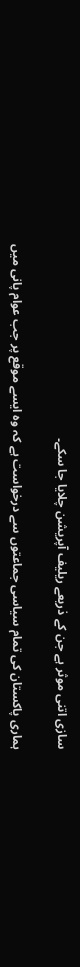سازی اتنی موثر ہے جن کے ذریعے ریلیف آپریشن چلایا جا سکے۔

ہماری پاکستان کی تمام سیاسی جماعتوں سے درخواست ہے کہ وہ ایسے موقع پر جب عوام پانی میں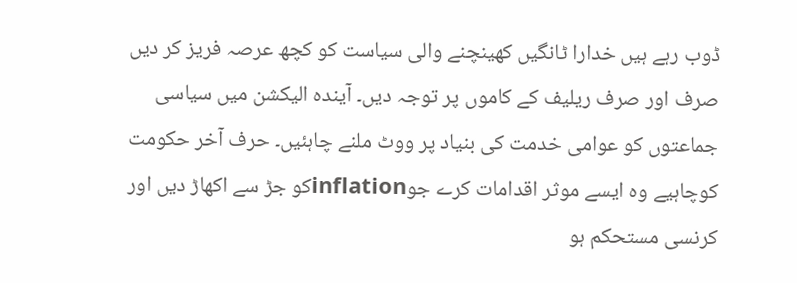ڈوب رہے ہیں خدارا ٹانگیں کھینچنے والی سیاست کو کچھ عرصہ فریز کر دیں صرف اور صرف ریلیف کے کاموں پر توجہ دیں۔ آیندہ الیکشن میں سیاسی جماعتوں کو عوامی خدمت کی بنیاد پر ووٹ ملنے چاہئیں۔ حرف آخر حکومت کوچاہیے وہ ایسے موثر اقدامات کرے جوinflationکو جڑ سے اکھاڑ دیں اور کرنسی مستحکم ہو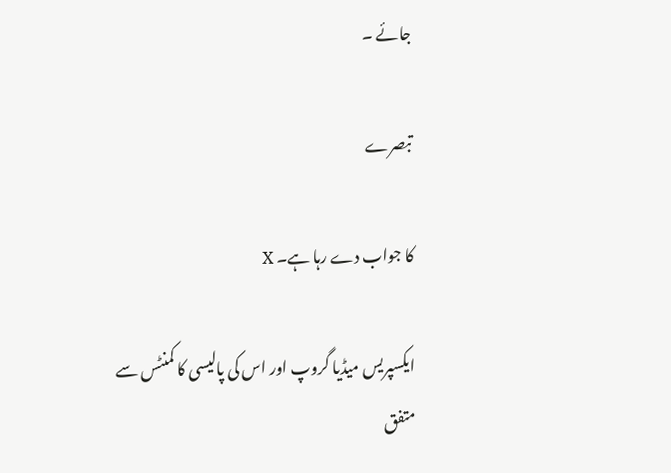جائے ۔

تبصرے

کا جواب دے رہا ہے۔ X

ایکسپریس میڈیا گروپ اور اس کی پالیسی کا کمنٹس سے متفق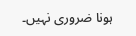ہونا ضروری نہیں۔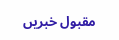مقبول خبریں